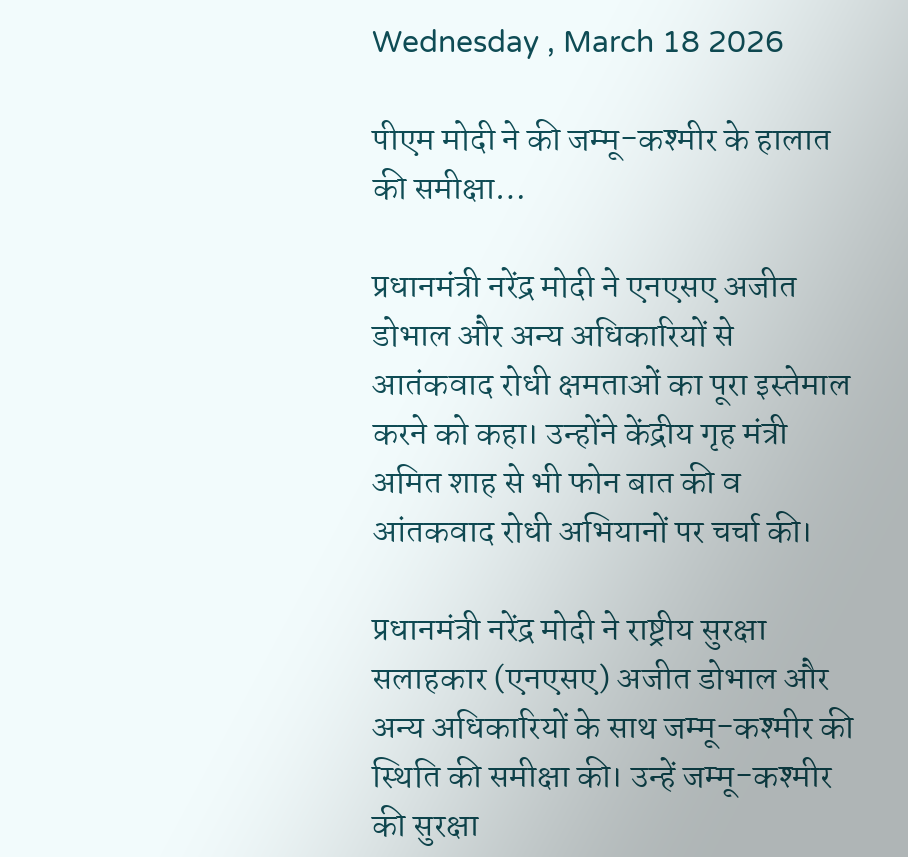Wednesday , March 18 2026

पीएम मोदी ने की जम्मू-कश्मीर के हालात की समीक्षा…

प्रधानमंत्री नरेंद्र मोदी ने एनएसए अजीत डोभाल और अन्य अधिकारियों से आतंकवाद रोधी क्षमताओं का पूरा इस्तेमाल करने को कहा। उन्होंने केंद्रीय गृह मंत्री अमित शाह से भी फोन बात की व आंतकवाद रोधी अभियानों पर चर्चा की।

प्रधानमंत्री नरेंद्र मोदी ने राष्ट्रीय सुरक्षा सलाहकार (एनएसए) अजीत डोभाल और अन्य अधिकारियों के साथ जम्मू-कश्मीर की स्थिति की समीक्षा की। उन्हें जम्मू-कश्मीर की सुरक्षा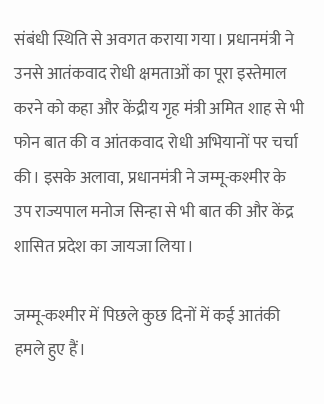संबंधी स्थिति से अवगत कराया गया। प्रधानमंत्री ने उनसे आतंकवाद रोधी क्षमताओं का पूरा इस्तेमाल करने को कहा और केंद्रीय गृह मंत्री अमित शाह से भी फोन बात की व आंतकवाद रोधी अभियानों पर चर्चा की। इसके अलावा, प्रधानमंत्री ने जम्मू-कश्मीर के उप राज्यपाल मनोज सिन्हा से भी बात की और केंद्र शासित प्रदेश का जायजा लिया।

जम्मू-कश्मीर में पिछले कुछ दिनों में कई आतंकी हमले हुए हैं।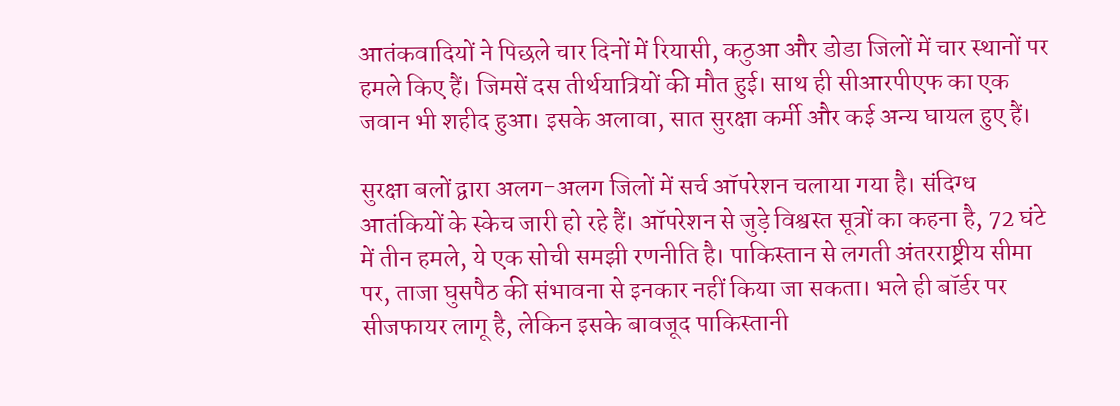आतंकवादियों ने पिछले चार दिनों में रियासी, कठुआ और डोडा जिलों में चार स्थानों पर हमले किए हैं। जिमसें दस तीर्थयात्रियों की मौत हुई। साथ ही सीआरपीएफ का एक जवान भी शहीद हुआ। इसके अलावा, सात सुरक्षा कर्मी और कई अन्य घायल हुए हैं।

सुरक्षा बलों द्वारा अलग-अलग जिलों में सर्च ऑपरेशन चलाया गया है। संदिग्ध आतंकियों के स्केच जारी हो रहे हैं। ऑपरेशन से जुड़े विश्वस्त सूत्रों का कहना है, 72 घंटे में तीन हमले, ये एक सोची समझी रणनीति है। पाकिस्तान से लगती अंतरराष्ट्रीय सीमा पर, ताजा घुसपैठ की संभावना से इनकार नहीं किया जा सकता। भले ही बॉर्डर पर सीजफायर लागू है, लेकिन इसके बावजूद पाकिस्तानी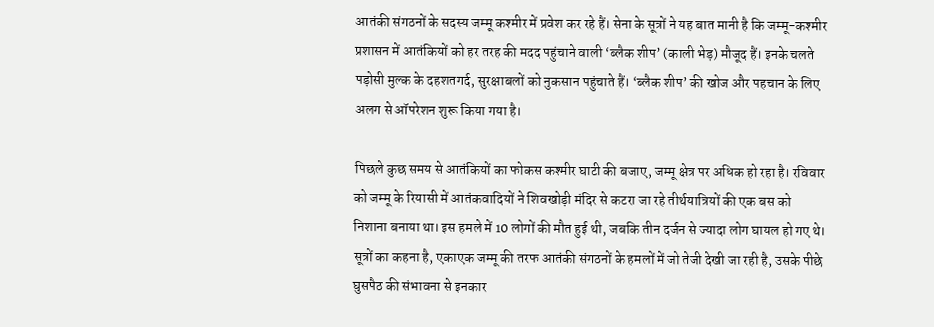आतंकी संगठनों के सदस्य जम्मू कश्मीर में प्रवेश कर रहे हैं। सेना के सूत्रों ने यह बात मानी है कि जम्मू-कश्मीर प्रशासन में आतंकियों को हर तरह की मदद पहुंचाने वाली ‘ब्लैक शीप’ (काली भेड़) मौजूद हैं। इनके चलते पड़ोसी मुल्क के दहशतगर्द, सुरक्षाबलों को नुकसान पहुंचाते हैं। ‘ब्लैक शीप’ की खोज और पहचान के लिए अलग से ऑपरेशन शुरू किया गया है।

पिछले कुछ समय से आतंकियों का फोकस कश्मीर घाटी की बजाए, जम्मू क्षेत्र पर अधिक हो रहा है। रविवार को जम्मू के रियासी में आतंकवादियों ने शिवखोड़ी मंदिर से कटरा जा रहे तीर्थयात्रियों की एक बस को निशाना बनाया था। इस हमले में 10 लोगों की मौत हुई थी, जबकि तीन दर्जन से ज्यादा लोग घायल हो गए थे। सूत्रों का कहना है, एकाएक जम्मू की तरफ आतंकी संगठनों के हमलों में जो तेजी देखी जा रही है, उसके पीछे घुसपैठ की संभावना से इनकार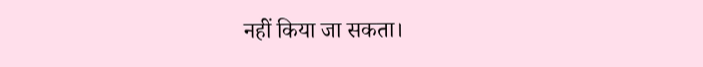नहीं किया जा सकता।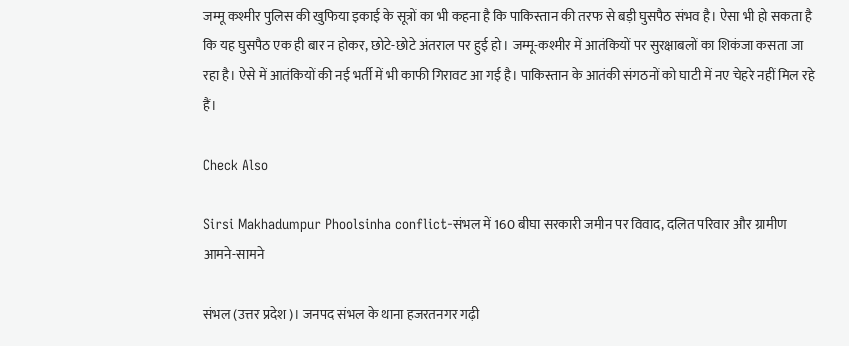जम्मू कश्मीर पुलिस की खुफिया इकाई के सूत्रों का भी कहना है कि पाकिस्तान की तरफ से बड़ी घुसपैठ संभव है। ऐसा भी हो सकता है कि यह घुसपैठ एक ही बार न होकर, छोटे-छोटे अंतराल पर हुई हो। जम्मू-कश्मीर में आतंकियों पर सुरक्षाबलों का शिकंजा कसता जा रहा है। ऐसे में आतंकियों की नई भर्ती में भी काफी गिरावट आ गई है। पाकिस्तान के आतंकी संगठनों को घाटी में नए चेहरे नहीं मिल रहे हैं।

Check Also

Sirsi Makhadumpur Phoolsinha conflict-संभल में 160 बीघा सरकारी जमीन पर विवाद, दलित परिवार और ग्रामीण आमने-सामने

संभल (उत्तर प्रदेश)। जनपद संभल के थाना हजरतनगर गढ़ी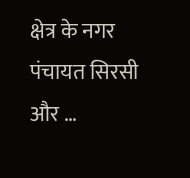क्षेत्र के नगर पंचायत सिरसी और …